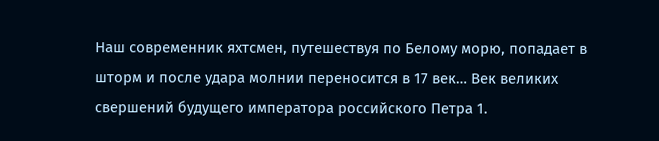Наш современник яхтсмен, путешествуя по Белому морю, попадает в шторм и после удара молнии переносится в 17 век… Век великих свершений будущего императора российского Петра 1.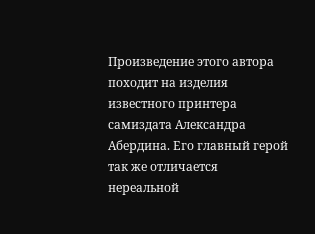Произведение этого автора походит на изделия известного принтера самиздата Александра Абердина. Его главный герой так же отличается нереальной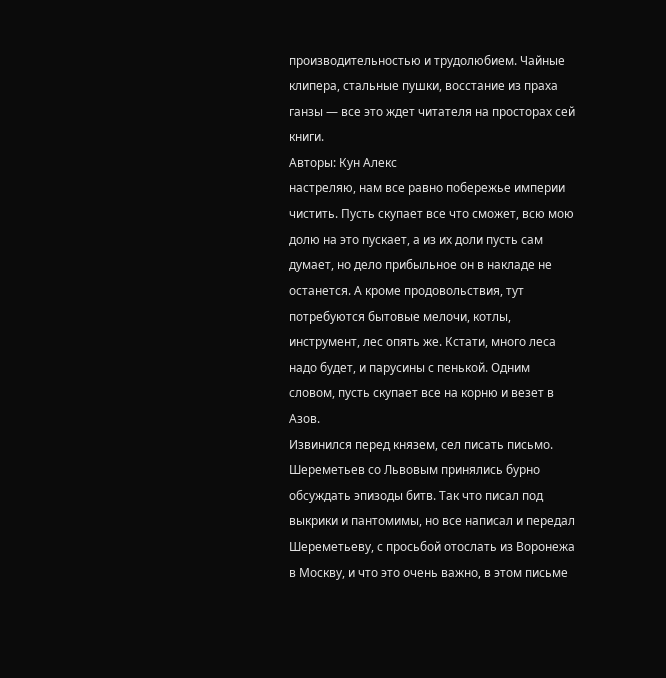производительностью и трудолюбием. Чайные клипера, стальные пушки, восстание из праха ганзы — все это ждет читателя на просторах сей книги.
Авторы: Кун Алекс
настреляю, нам все равно побережье империи чистить. Пусть скупает все что сможет, всю мою долю на это пускает, а из их доли пусть сам думает, но дело прибыльное он в накладе не останется. А кроме продовольствия, тут потребуются бытовые мелочи, котлы, инструмент, лес опять же. Кстати, много леса надо будет, и парусины с пенькой. Одним словом, пусть скупает все на корню и везет в Азов.
Извинился перед князем, сел писать письмо.
Шереметьев со Львовым принялись бурно обсуждать эпизоды битв. Так что писал под выкрики и пантомимы, но все написал и передал Шереметьеву, с просьбой отослать из Воронежа в Москву, и что это очень важно, в этом письме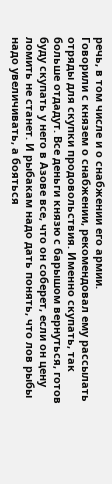речь, в том числе и о снабжении его армии.
Говорили с князем о снабжении, рекомендовал ему рассылать отряды для скупки продовольствия. Именно скупать, так больше отдадут. Все деньги князю с барышом вернуться, готов буду скупать у него в Азове все, что он соберет, если он цену ломить не станет. И рыбакам надо дать понять, что лов рыбы надо увеличивать, а бояться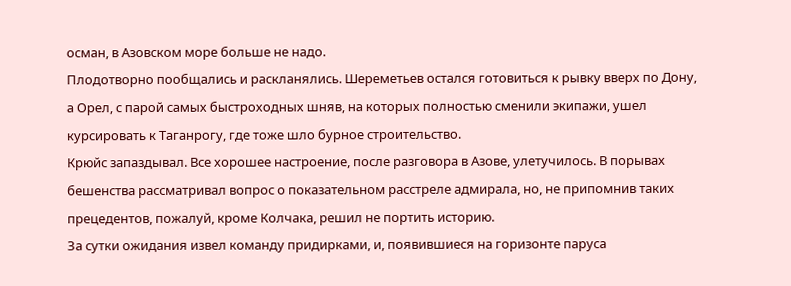осман, в Азовском море больше не надо.
Плодотворно пообщались и раскланялись. Шереметьев остался готовиться к рывку вверх по Дону, а Орел, с парой самых быстроходных шняв, на которых полностью сменили экипажи, ушел курсировать к Таганрогу, где тоже шло бурное строительство.
Крюйс запаздывал. Все хорошее настроение, после разговора в Азове, улетучилось. В порывах бешенства рассматривал вопрос о показательном расстреле адмирала, но, не припомнив таких прецедентов, пожалуй, кроме Колчака, решил не портить историю.
За сутки ожидания извел команду придирками, и, появившиеся на горизонте паруса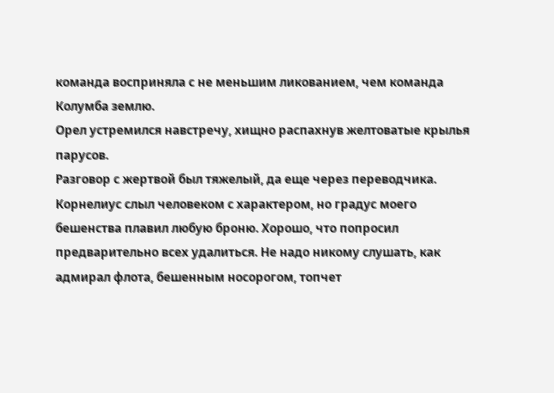команда восприняла с не меньшим ликованием, чем команда Колумба землю.
Орел устремился навстречу, хищно распахнув желтоватые крылья парусов.
Разговор с жертвой был тяжелый, да еще через переводчика. Корнелиус слыл человеком с характером, но градус моего бешенства плавил любую броню. Хорошо, что попросил предварительно всех удалиться. Не надо никому слушать, как адмирал флота, бешенным носорогом, топчет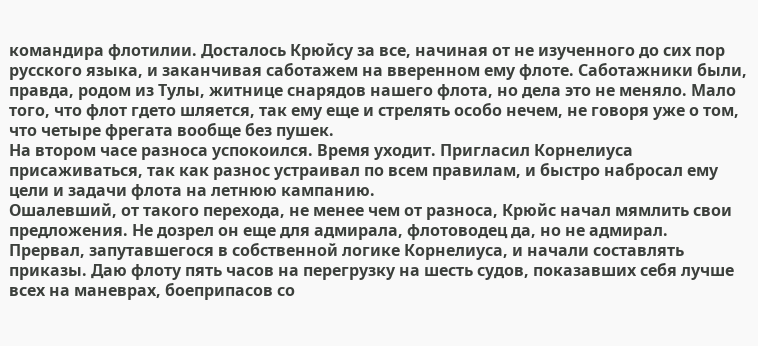командира флотилии. Досталось Крюйсу за все, начиная от не изученного до сих пор русского языка, и заканчивая саботажем на вверенном ему флоте. Саботажники были, правда, родом из Тулы, житнице снарядов нашего флота, но дела это не меняло. Мало того, что флот гдето шляется, так ему еще и стрелять особо нечем, не говоря уже о том, что четыре фрегата вообще без пушек.
На втором часе разноса успокоился. Время уходит. Пригласил Корнелиуса присаживаться, так как разнос устраивал по всем правилам, и быстро набросал ему цели и задачи флота на летнюю кампанию.
Ошалевший, от такого перехода, не менее чем от разноса, Крюйс начал мямлить свои предложения. Не дозрел он еще для адмирала, флотоводец да, но не адмирал. Прервал, запутавшегося в собственной логике Корнелиуса, и начали составлять приказы. Даю флоту пять часов на перегрузку на шесть судов, показавших себя лучше всех на маневрах, боеприпасов со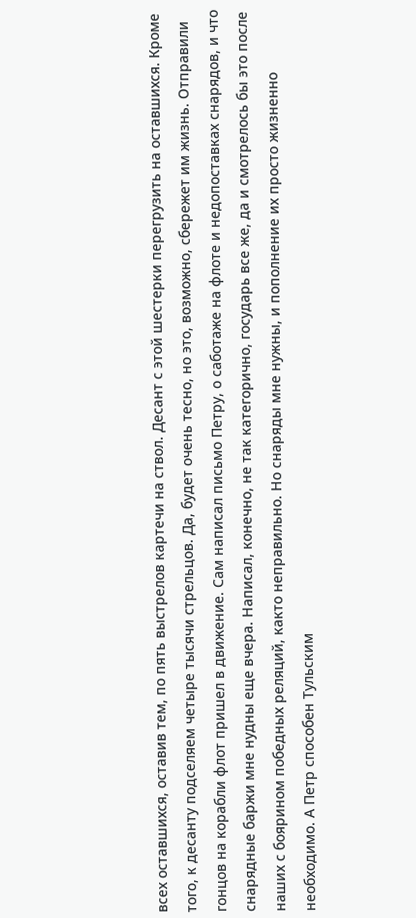всех оставшихся, оставив тем, по пять выстрелов картечи на ствол. Десант с этой шестерки перегрузить на оставшихся. Кроме того, к десанту подселяем четыре тысячи стрельцов. Да, будет очень тесно, но это, возможно, сбережет им жизнь. Отправили гонцов на корабли флот пришел в движение. Сам написал письмо Петру, о саботаже на флоте и недопоставках снарядов, и что снарядные баржи мне нудны еще вчера. Написал, конечно, не так категорично, государь все же, да и смотрелось бы это после наших с боярином победных реляций, както неправильно. Но снаряды мне нужны, и пополнение их просто жизненно необходимо. А Петр способен Тульским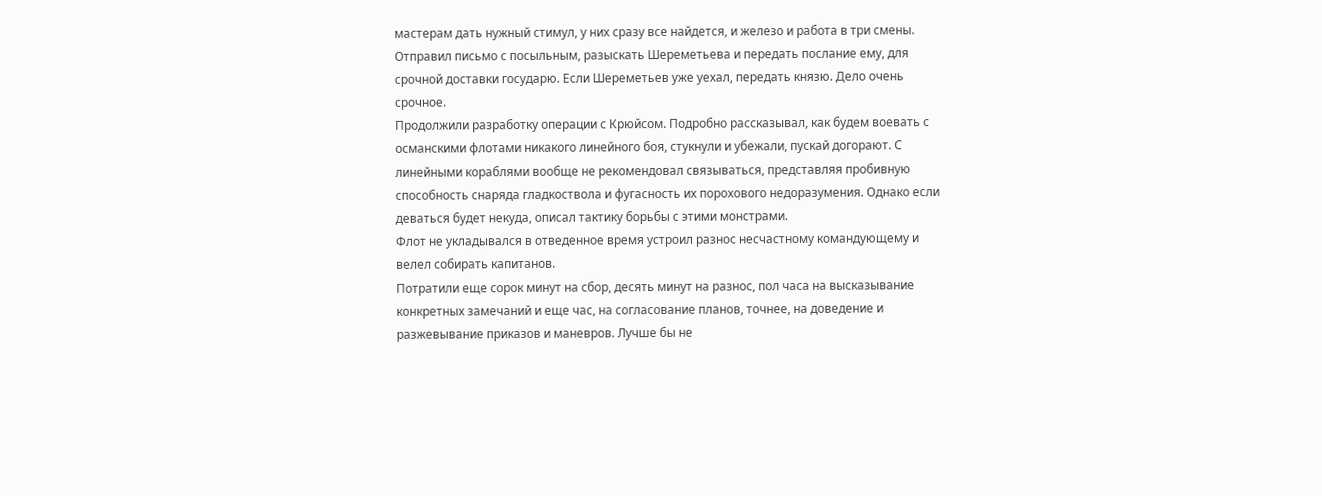мастерам дать нужный стимул, у них сразу все найдется, и железо и работа в три смены. Отправил письмо с посыльным, разыскать Шереметьева и передать послание ему, для срочной доставки государю. Если Шереметьев уже уехал, передать князю. Дело очень срочное.
Продолжили разработку операции с Крюйсом. Подробно рассказывал, как будем воевать с османскими флотами никакого линейного боя, стукнули и убежали, пускай догорают. С линейными кораблями вообще не рекомендовал связываться, представляя пробивную способность снаряда гладкоствола и фугасность их порохового недоразумения. Однако если деваться будет некуда, описал тактику борьбы с этими монстрами.
Флот не укладывался в отведенное время устроил разнос несчастному командующему и велел собирать капитанов.
Потратили еще сорок минут на сбор, десять минут на разнос, пол часа на высказывание конкретных замечаний и еще час, на согласование планов, точнее, на доведение и разжевывание приказов и маневров. Лучше бы не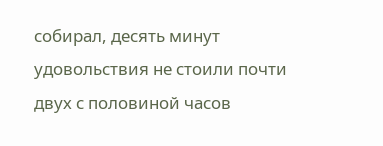собирал, десять минут удовольствия не стоили почти двух с половиной часов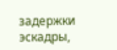задержки эскадры,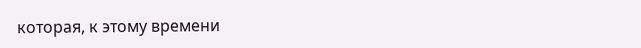которая, к этому времени